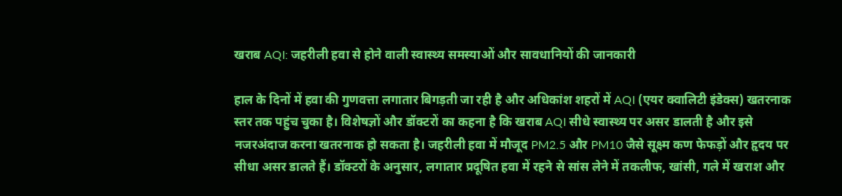खराब AQI: जहरीली हवा से होने वाली स्वास्थ्य समस्याओं और सावधानियों की जानकारी

हाल के दिनों में हवा की गुणवत्ता लगातार बिगड़ती जा रही है और अधिकांश शहरों में AQI (एयर क्वालिटी इंडेक्स) खतरनाक स्तर तक पहुंच चुका है। विशेषज्ञों और डॉक्टरों का कहना है कि खराब AQI सीधे स्वास्थ्य पर असर डालती है और इसे नजरअंदाज करना खतरनाक हो सकता है। जहरीली हवा में मौजूद PM2.5 और PM10 जैसे सूक्ष्म कण फेफड़ों और हृदय पर सीधा असर डालते हैं। डॉक्टरों के अनुसार, लगातार प्रदूषित हवा में रहने से सांस लेने में तकलीफ, खांसी, गले में खराश और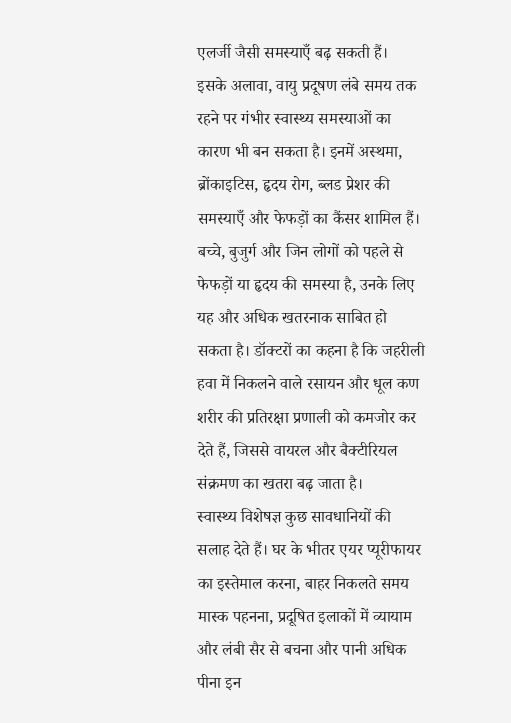एलर्जी जैसी समस्याएँ बढ़ सकती हैं।
इसके अलावा, वायु प्रदूषण लंबे समय तक रहने पर गंभीर स्वास्थ्य समस्याओं का कारण भी बन सकता है। इनमें अस्थमा, ब्रोंकाइटिस, हृदय रोग, ब्लड प्रेशर की समस्याएँ और फेफड़ों का कैंसर शामिल हैं। बच्चे, बुजुर्ग और जिन लोगों को पहले से फेफड़ों या हृदय की समस्या है, उनके लिए यह और अधिक खतरनाक साबित हो सकता है। डॉक्टरों का कहना है कि जहरीली हवा में निकलने वाले रसायन और धूल कण शरीर की प्रतिरक्षा प्रणाली को कमजोर कर देते हैं, जिससे वायरल और बैक्टीरियल संक्रमण का खतरा बढ़ जाता है।
स्वास्थ्य विशेषज्ञ कुछ सावधानियों की सलाह देते हैं। घर के भीतर एयर प्यूरीफायर का इस्तेमाल करना, बाहर निकलते समय मास्क पहनना, प्रदूषित इलाकों में व्यायाम और लंबी सैर से बचना और पानी अधिक पीना इन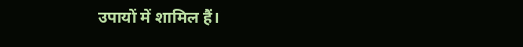उपायों में शामिल हैं।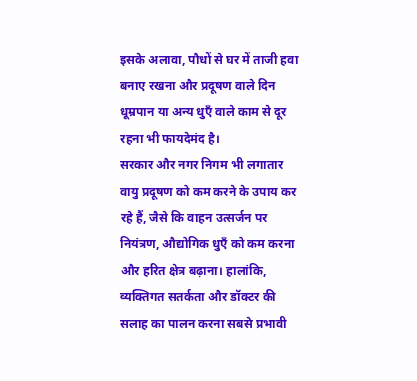इसके अलावा, पौधों से घर में ताजी हवा बनाए रखना और प्रदूषण वाले दिन धूम्रपान या अन्य धुएँ वाले काम से दूर रहना भी फायदेमंद है।
सरकार और नगर निगम भी लगातार वायु प्रदूषण को कम करने के उपाय कर रहे हैं, जैसे कि वाहन उत्सर्जन पर नियंत्रण, औद्योगिक धुएँ को कम करना और हरित क्षेत्र बढ़ाना। हालांकि, व्यक्तिगत सतर्कता और डॉक्टर की सलाह का पालन करना सबसे प्रभावी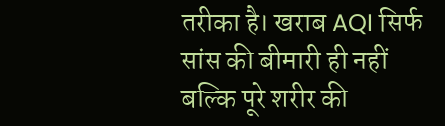तरीका है। खराब AQI सिर्फ सांस की बीमारी ही नहीं बल्कि पूरे शरीर की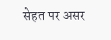सेहत पर असर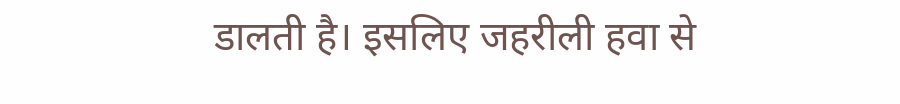डालती है। इसलिए जहरीली हवा से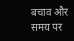बचाव और समय पर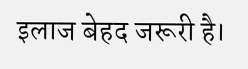इलाज बेहद जरूरी है।